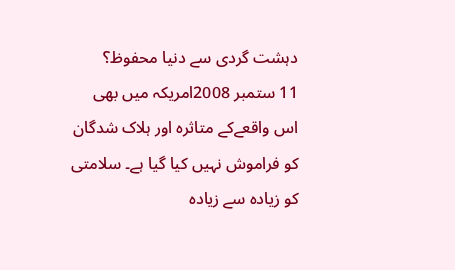دہشت گردی سے دنیا محفوظ؟
11 ستمبر 2008امریکہ میں بھی اس واقعےکے متاثرہ اور ہلاک شدگان کو فراموش نہیں کیا گیا ہے۔ سلامتی کو زیادہ سے زیادہ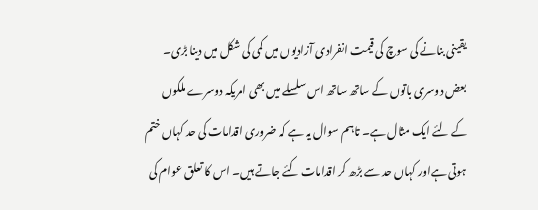یقینی بنانے کی سوچ کی قیمت انفرادی آزادیوں میں کمی کی شکل میں دینا بڑی۔ بعض دوسری باتوں کے ساتھ ساتھ اس سلسلے میں بھی امریکہ دوسرے ملکوں کے لئے ایک مثال ہے۔ تاہم سوال یہ ہے کہ ضروری اقدامات کی حد کہاں ختم ہوتی ہےاور کہاں حد سے بڑھ کر اقدامات کئے جاتے ہیں۔ اس کا تعلق عوام کی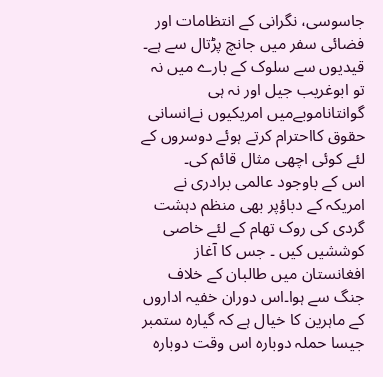جاسوسی، نگرانی کے انتظامات اور فضائی سفر میں جانچ پڑتال سے ہے۔ قیدیوں سے سلوک کے بارے میں نہ تو ابوغریب جیل اور نہ ہی گوانتاناموبےمیں امریکیوں نےانسانی حقوق کااحترام کرتے ہوئے دوسروں کے لئے کوئی اچھی مثال قائم کی۔
اس کے باوجود عالمی برادری نے امریکہ کے دباؤپر بھی منظم دہشت گردی کی روک تھام کے لئے خاصی کوششیں کیں ۔ جس کا آغاز افغانستان میں طالبان کے خلاف جنگ سے ہوا۔اس دوران خفیہ اداروں کے ماہرین کا خیال ہے کہ گیارہ ستمبر جیسا حملہ دوبارہ اس وقت دوبارہ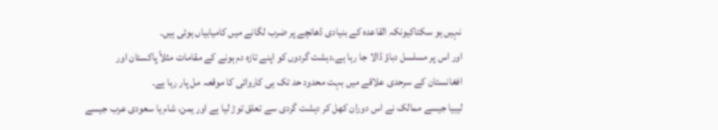نہیں ہو سکتاکیونکہ القاعدہ کے بنیادی ڈھانچے پر ضرب لگانے میں کامیابیاں ہوئی ہیں۔
اور اس پر مسلسل دباؤ ڈالا جا رہا ہے۔دہشت گردوں کو اپنے تازہ دم ہونے کے مقامات مثلاً پاکستان اور افغانستان کے سرحدی علاقے میں بہت محدود حد تک ہی کاروائی کا موقعہ مل پار رہا ہے۔
لیبیا جیسے ممالک نے اس دوران کھل کر دہشت گردی سے تعلق توڑ لیا ہے اور یمن، شام یا سعودی عرب جیسے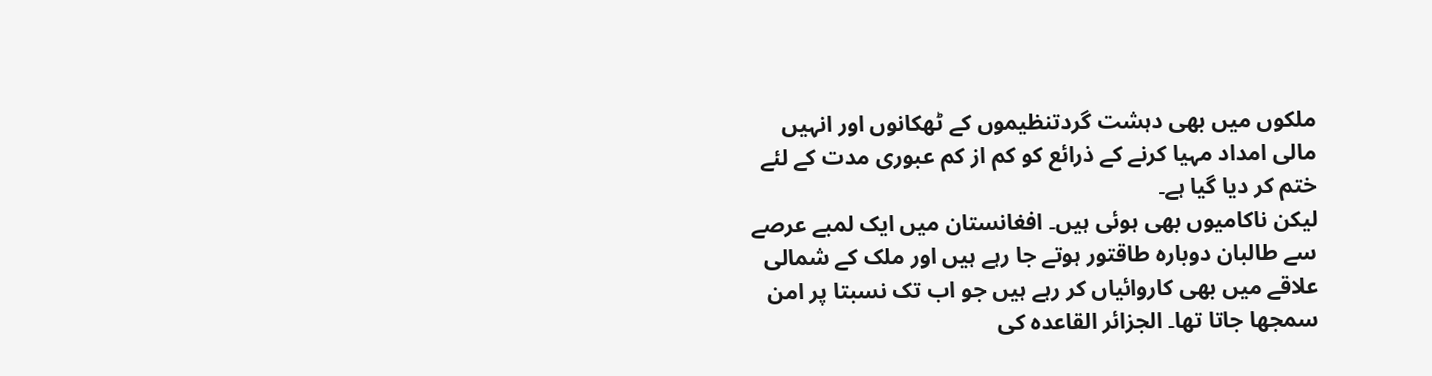ملکوں میں بھی دہشت گردتنظیموں کے ٹھکانوں اور انہیں مالی امداد مہیا کرنے کے ذرائع کو کم از کم عبوری مدت کے لئے ختم کر دیا گیا ہے۔
لیکن ناکامیوں بھی ہوئی ہیں۔ افغانستان میں ایک لمبے عرصے سے طالبان دوبارہ طاقتور ہوتے جا رہے ہیں اور ملک کے شمالی علاقے میں بھی کاروائیاں کر رہے ہیں جو اب تک نسبتا پر امن سمجھا جاتا تھا۔ الجزائر القاعدہ کی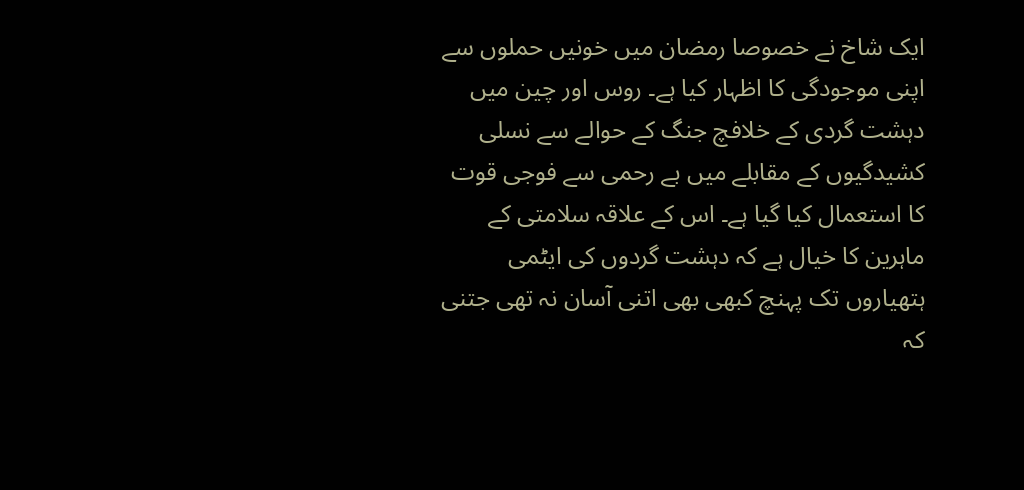ایک شاخ نے خصوصا رمضان میں خونیں حملوں سے اپنی موجودگی کا اظہار کیا ہے۔ روس اور چین میں دہشت گردی کے خلافچ جنگ کے حوالے سے نسلی کشیدگیوں کے مقابلے میں بے رحمی سے فوجی قوت کا استعمال کیا گیا ہے۔ اس کے علاقہ سلامتی کے ماہرین کا خیال ہے کہ دہشت گردوں کی ایٹمی ہتھیاروں تک پہنچ کبھی بھی اتنی آسان نہ تھی جتنی کہ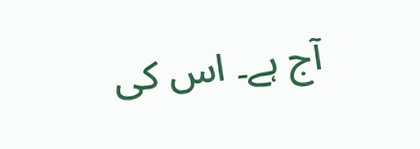آج ہے۔ اس کی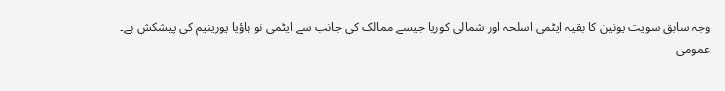وجہ سابق سویت یونین کا بقیہ ایٹمی اسلحہ اور شمالی کوریا جیسے ممالک کی جانب سے ایٹمی نو ہاؤیا یورینیم کی پیشکش ہے۔
عمومی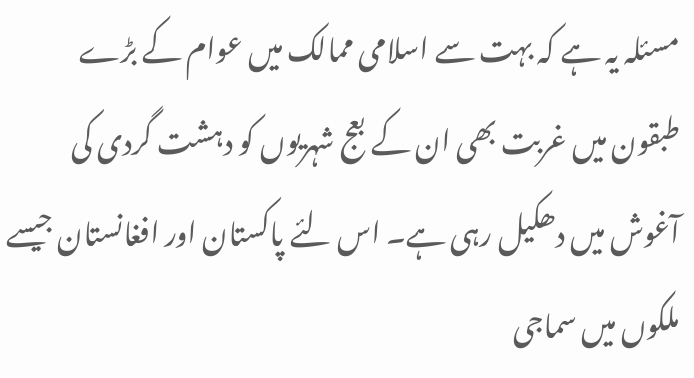مسئلہ یہ ہے کہ بہت سے اسلامی ممالک میں عوام کے بڑے طبقون میں غربت بھی ان کے بعج شہریوں کو دہشت گردی کی آغوش میں دھکیل رہی ہے۔ اس لئے پاکستان اور افغانستان جیسے ملکوں میں سماجی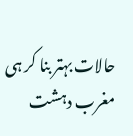حالات بہتر بنا کر ہی مغرب دہشت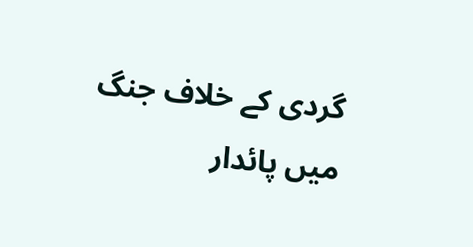گردی کے خلاف جنگ میں پائدار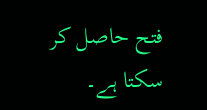فتح حاصل کر سکتا ہے۔